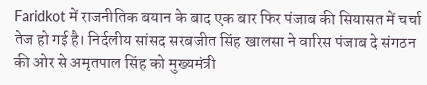Faridkot में राजनीतिक बयान के बाद एक बार फिर पंजाब की सियासत में चर्चा तेज हो गई है। निर्दलीय सांसद सरबजीत सिंह खालसा ने वारिस पंजाब दे संगठन की ओर से अमृतपाल सिंह को मुख्यमंत्री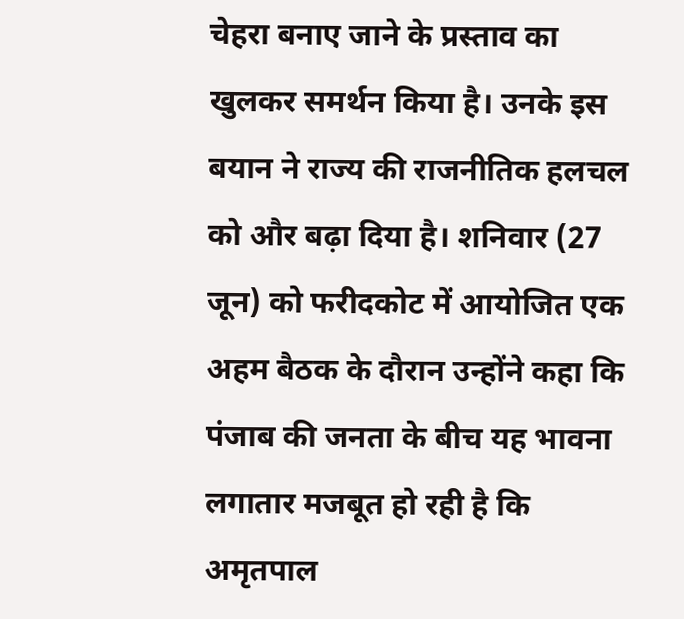चेहरा बनाए जाने के प्रस्ताव का खुलकर समर्थन किया है। उनके इस बयान ने राज्य की राजनीतिक हलचल को और बढ़ा दिया है। शनिवार (27 जून) को फरीदकोट में आयोजित एक अहम बैठक के दौरान उन्होंने कहा कि पंजाब की जनता के बीच यह भावना लगातार मजबूत हो रही है कि अमृतपाल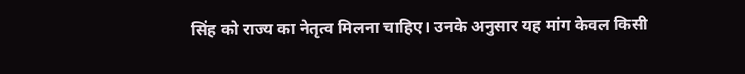सिंह को राज्य का नेतृत्व मिलना चाहिए। उनके अनुसार यह मांग केवल किसी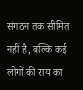संगठन तक सीमित नहीं है, बल्कि कई लोगों की राय का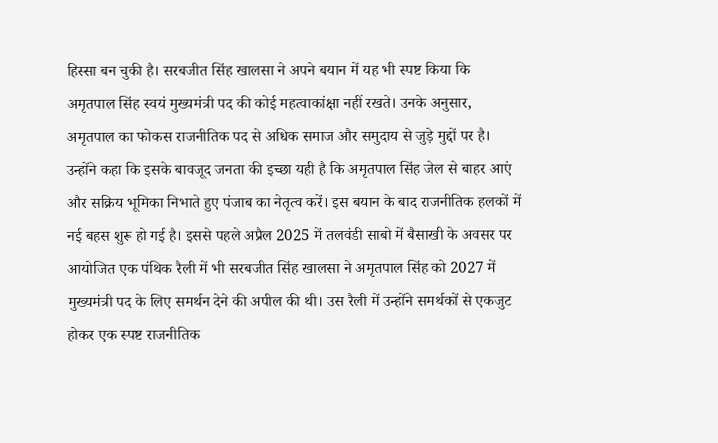हिस्सा बन चुकी है। सरबजीत सिंह खालसा ने अपने बयान में यह भी स्पष्ट किया कि अमृतपाल सिंह स्वयं मुख्यमंत्री पद की कोई महत्वाकांक्षा नहीं रखते। उनके अनुसार, अमृतपाल का फोकस राजनीतिक पद से अधिक समाज और समुदाय से जुड़े मुद्दों पर है। उन्होंने कहा कि इसके बावजूद जनता की इच्छा यही है कि अमृतपाल सिंह जेल से बाहर आएं और सक्रिय भूमिका निभाते हुए पंजाब का नेतृत्व करें। इस बयान के बाद राजनीतिक हलकों में नई बहस शुरू हो गई है। इससे पहले अप्रैल 2025 में तलवंडी साबो में बैसाखी के अवसर पर आयोजित एक पंथिक रैली में भी सरबजीत सिंह खालसा ने अमृतपाल सिंह को 2027 में मुख्यमंत्री पद के लिए समर्थन देने की अपील की थी। उस रैली में उन्होंने समर्थकों से एकजुट होकर एक स्पष्ट राजनीतिक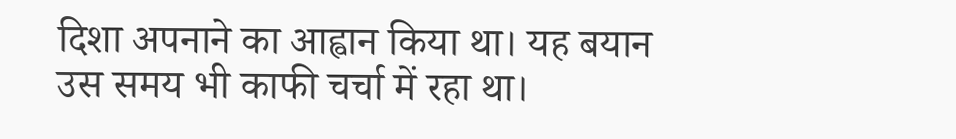दिशा अपनाने का आह्वान किया था। यह बयान उस समय भी काफी चर्चा में रहा था।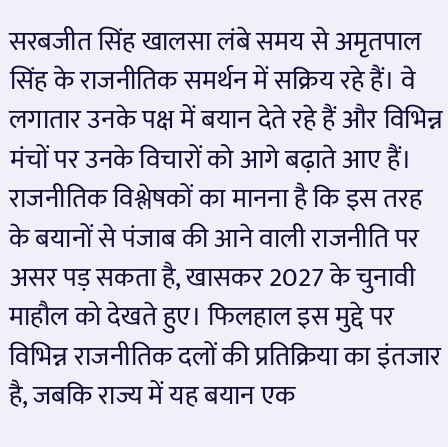सरबजीत सिंह खालसा लंबे समय से अमृतपाल सिंह के राजनीतिक समर्थन में सक्रिय रहे हैं। वे लगातार उनके पक्ष में बयान देते रहे हैं और विभिन्न मंचों पर उनके विचारों को आगे बढ़ाते आए हैं। राजनीतिक विश्लेषकों का मानना है कि इस तरह के बयानों से पंजाब की आने वाली राजनीति पर असर पड़ सकता है, खासकर 2027 के चुनावी माहौल को देखते हुए। फिलहाल इस मुद्दे पर विभिन्न राजनीतिक दलों की प्रतिक्रिया का इंतजार है, जबकि राज्य में यह बयान एक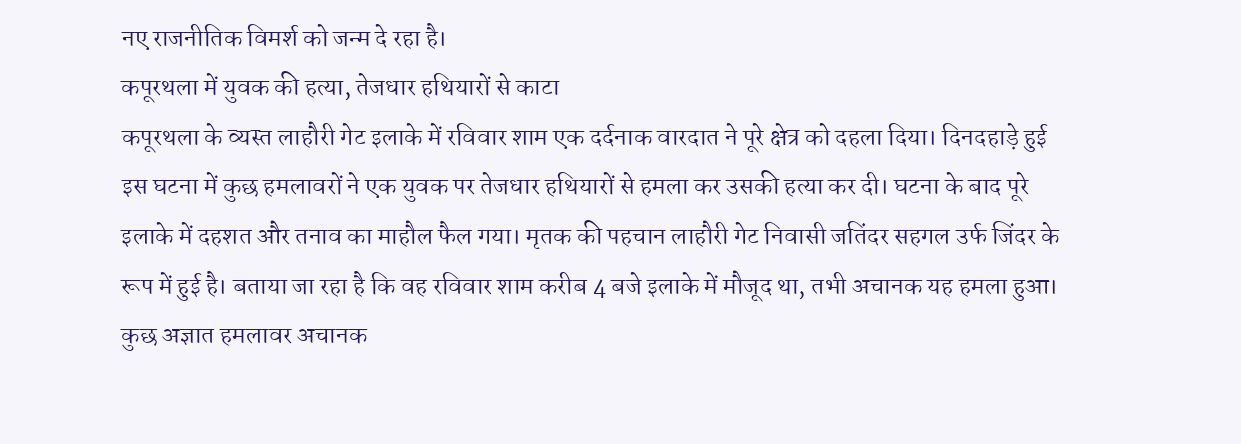नए राजनीतिक विमर्श को जन्म दे रहा है।
कपूरथला में युवक की हत्या, तेजधार हथियारों से काटा
कपूरथला के व्यस्त लाहौरी गेट इलाके में रविवार शाम एक दर्दनाक वारदात ने पूरे क्षेत्र को दहला दिया। दिनदहाड़े हुई इस घटना में कुछ हमलावरों ने एक युवक पर तेजधार हथियारों से हमला कर उसकी हत्या कर दी। घटना के बाद पूरे इलाके में दहशत और तनाव का माहौल फैल गया। मृतक की पहचान लाहौरी गेट निवासी जतिंदर सहगल उर्फ जिंदर के रूप में हुई है। बताया जा रहा है कि वह रविवार शाम करीब 4 बजे इलाके में मौजूद था, तभी अचानक यह हमला हुआ। कुछ अज्ञात हमलावर अचानक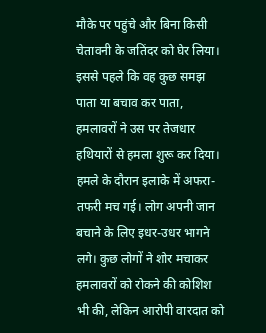मौके पर पहुंचे और बिना किसी चेतावनी के जतिंदर को घेर लिया। इससे पहले कि वह कुछ समझ पाता या बचाव कर पाता, हमलावरों ने उस पर तेजधार हथियारों से हमला शुरू कर दिया। हमले के दौरान इलाके में अफरा-तफरी मच गई। लोग अपनी जान बचाने के लिए इधर-उधर भागने लगे। कुछ लोगों ने शोर मचाकर हमलावरों को रोकने की कोशिश भी की, लेकिन आरोपी वारदात को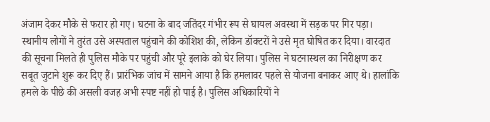अंजाम देकर मौके से फरार हो गए। घटना के बाद जतिंदर गंभीर रूप से घायल अवस्था में सड़क पर गिर पड़ा। स्थानीय लोगों ने तुरंत उसे अस्पताल पहुंचाने की कोशिश की, लेकिन डॉक्टरों ने उसे मृत घोषित कर दिया। वारदात की सूचना मिलते ही पुलिस मौके पर पहुंची और पूरे इलाके को घेर लिया। पुलिस ने घटनास्थल का निरीक्षण कर सबूत जुटाने शुरू कर दिए हैं। प्रारंभिक जांच में सामने आया है कि हमलावर पहले से योजना बनाकर आए थे। हालांकि हमले के पीछे की असली वजह अभी स्पष्ट नहीं हो पाई है। पुलिस अधिकारियों ने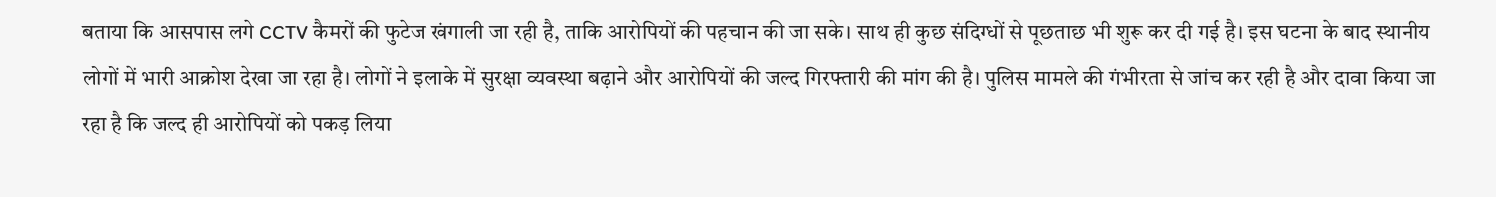बताया कि आसपास लगे CCTV कैमरों की फुटेज खंगाली जा रही है, ताकि आरोपियों की पहचान की जा सके। साथ ही कुछ संदिग्धों से पूछताछ भी शुरू कर दी गई है। इस घटना के बाद स्थानीय लोगों में भारी आक्रोश देखा जा रहा है। लोगों ने इलाके में सुरक्षा व्यवस्था बढ़ाने और आरोपियों की जल्द गिरफ्तारी की मांग की है। पुलिस मामले की गंभीरता से जांच कर रही है और दावा किया जा रहा है कि जल्द ही आरोपियों को पकड़ लिया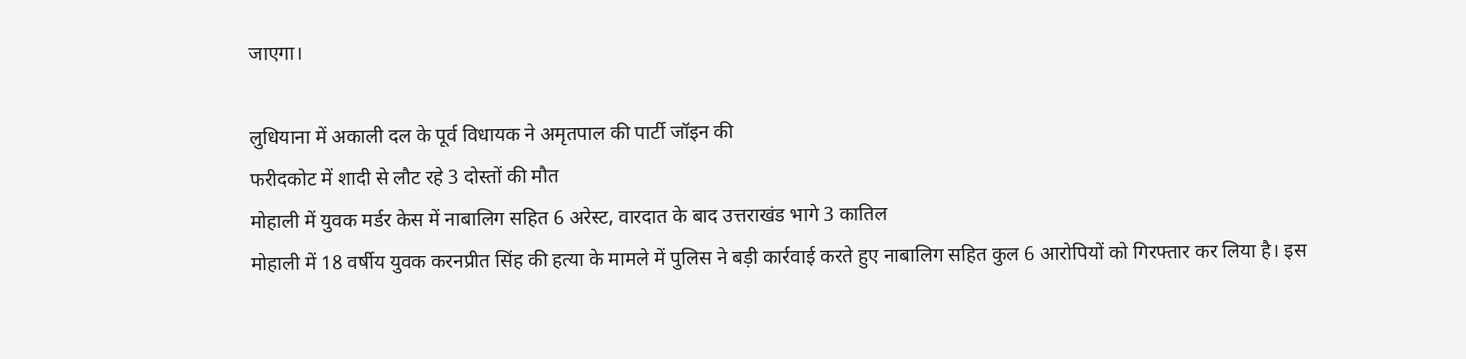जाएगा।

लुधियाना में अकाली दल के पूर्व विधायक ने अमृतपाल की पार्टी जॉइन की
फरीदकोट में शादी से लौट रहे 3 दोस्तों की मौत
मोहाली में युवक मर्डर केस में नाबालिग सहित 6 अरेस्ट, वारदात के बाद उत्तराखंड भागे 3 कातिल
मोहाली में 18 वर्षीय युवक करनप्रीत सिंह की हत्या के मामले में पुलिस ने बड़ी कार्रवाई करते हुए नाबालिग सहित कुल 6 आरोपियों को गिरफ्तार कर लिया है। इस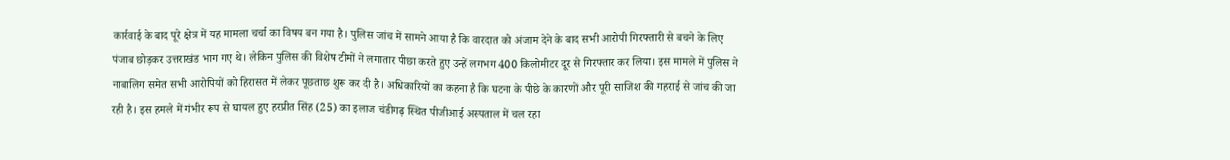कार्रवाई के बाद पूरे क्षेत्र में यह मामला चर्चा का विषय बन गया है। पुलिस जांच में सामने आया है कि वारदात को अंजाम देने के बाद सभी आरोपी गिरफ्तारी से बचने के लिए पंजाब छोड़कर उत्तराखंड भाग गए थे। लेकिन पुलिस की विशेष टीमों ने लगातार पीछा करते हुए उन्हें लगभग 400 किलोमीटर दूर से गिरफ्तार कर लिया। इस मामले में पुलिस ने नाबालिग समेत सभी आरोपियों को हिरासत में लेकर पूछताछ शुरू कर दी है। अधिकारियों का कहना है कि घटना के पीछे के कारणों और पूरी साजिश की गहराई से जांच की जा रही है। इस हमले में गंभीर रूप से घायल हुए हरप्रीत सिंह (25) का इलाज चंडीगढ़ स्थित पीजीआई अस्पताल में चल रहा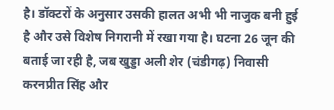है। डॉक्टरों के अनुसार उसकी हालत अभी भी नाजुक बनी हुई है और उसे विशेष निगरानी में रखा गया है। घटना 26 जून की बताई जा रही है, जब खुड्डा अली शेर (चंडीगढ़) निवासी करनप्रीत सिंह और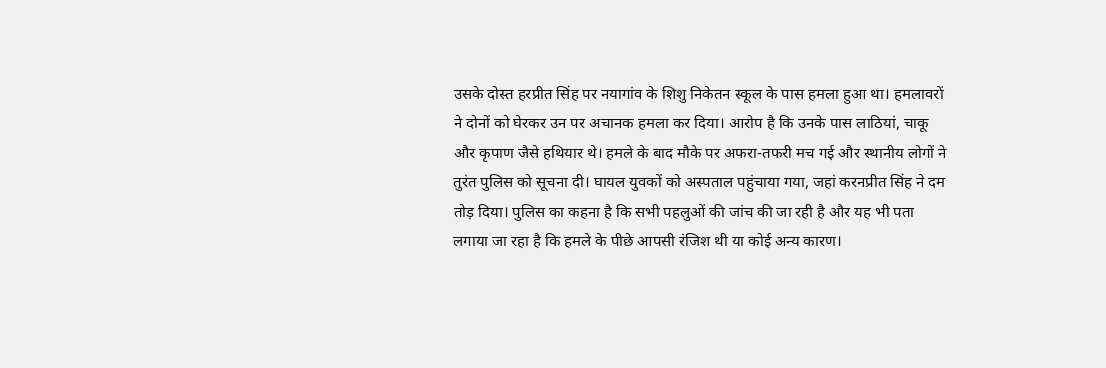उसके दोस्त हरप्रीत सिंह पर नयागांव के शिशु निकेतन स्कूल के पास हमला हुआ था। हमलावरों ने दोनों को घेरकर उन पर अचानक हमला कर दिया। आरोप है कि उनके पास लाठियां, चाकू और कृपाण जैसे हथियार थे। हमले के बाद मौके पर अफरा-तफरी मच गई और स्थानीय लोगों ने तुरंत पुलिस को सूचना दी। घायल युवकों को अस्पताल पहुंचाया गया, जहां करनप्रीत सिंह ने दम तोड़ दिया। पुलिस का कहना है कि सभी पहलुओं की जांच की जा रही है और यह भी पता लगाया जा रहा है कि हमले के पीछे आपसी रंजिश थी या कोई अन्य कारण।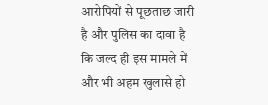आरोपियों से पूछताछ जारी है और पुलिस का दावा है कि जल्द ही इस मामले में और भी अहम खुलासे हो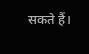सकते हैं।